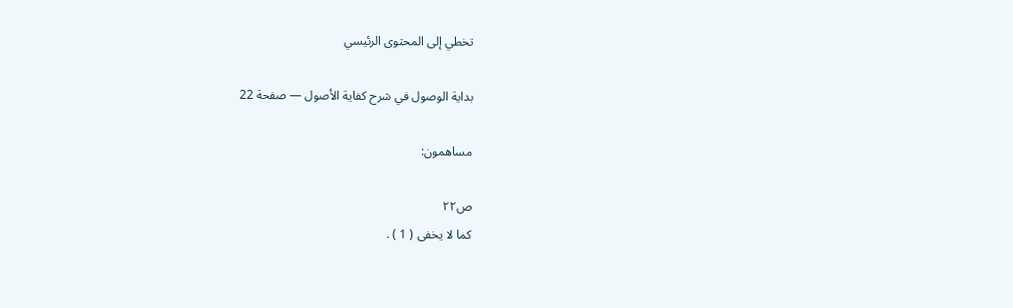تخطي إلى المحتوى الرئيسي

بداية الوصول في شرح كفاية الأصول — صفحة 22

مساهمون:

ص٢٢
كما لا يخفى ( 1 ) .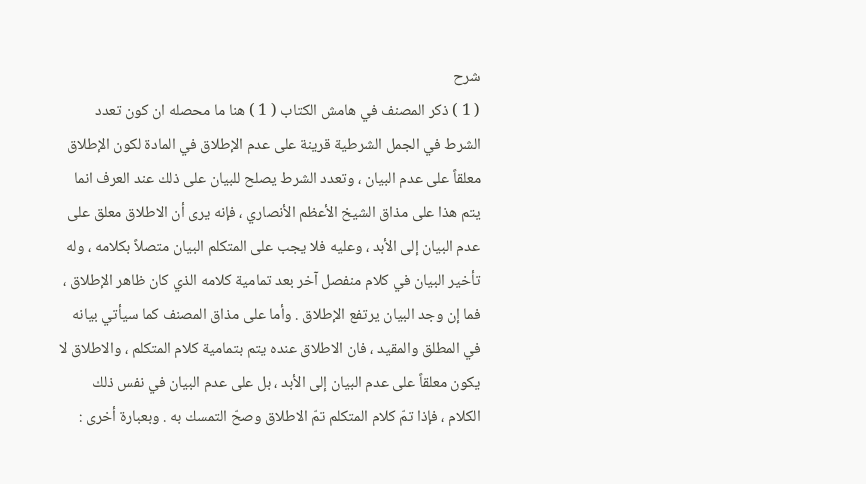شرح
( 1 ) ذكر المصنف في هامش الكتاب ( 1 ) هنا ما محصله ان كون تعدد الشرط في الجمل الشرطية قرينة على عدم الإطلاق في المادة لكون الإطلاق معلقاً على عدم البيان ، وتعدد الشرط يصلح للبيان على ذلك عند العرف انما يتم هذا على مذاق الشيخ الأعظم الأنصاري ، فإنه يرى أن الاطلاق معلق على عدم البيان إلى الأبد ، وعليه فلا يجب على المتكلم البيان متصلاً بكلامه ، وله تأخير البيان في كلام منفصل آخر بعد تمامية كلامه الذي كان ظاهر الإطلاق ، فما إن وجد البيان يرتفع الإطلاق . وأما على مذاق المصنف كما سيأتي بيانه في المطلق والمقيد ، فان الاطلاق عنده يتم بتمامية كلام المتكلم ، والاطلاق لا يكون معلقاً على عدم البيان إلى الأبد ، بل على عدم البيان في نفس ذلك الكلام ، فإذا تمّ كلام المتكلم تمّ الاطلاق وصحّ التمسك به . وبعبارة أخرى :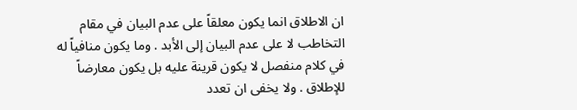ان الاطلاق انما يكون معلقاً على عدم البيان في مقام التخاطب لا على عدم البيان إلى الأبد . وما يكون منافياً له في كلام منفصل لا يكون قرينة عليه بل يكون معارضاً للإطلاق . ولا يخفى ان تعدد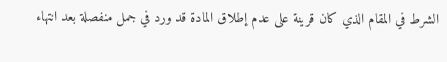الشرط في المقام الذي كان قرينة على عدم إطلاق المادة قد ورد في جمل منفصلة بعد انتهاء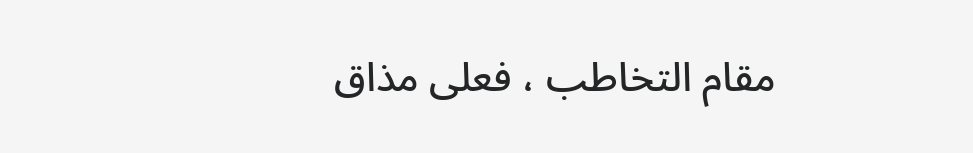مقام التخاطب ، فعلى مذاق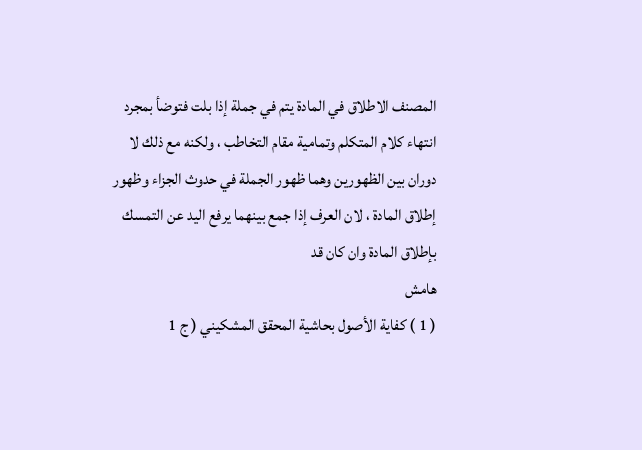المصنف الاطلاق في المادة يتم في جملة إذا بلت فتوضأ بمجرد انتهاء كلام المتكلم وتمامية مقام التخاطب ، ولكنه مع ذلك لا دوران بين الظهورين وهما ظهور الجملة في حدوث الجزاء وظهور إطلاق المادة ، لان العرف إذا جمع بينهما يرفع اليد عن التمسك بإطلاق المادة وان كان قد
هامش
( 1 ) كفاية الأصول بحاشية المحقق المشكيني ( ج 1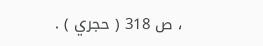، ص 318 ( حجري ) .